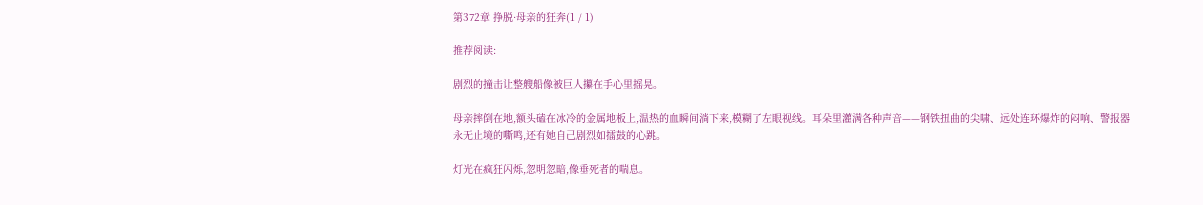第372章 挣脱·母亲的狂奔(1 / 1)

推荐阅读:

剧烈的撞击让整艘船像被巨人攥在手心里摇晃。

母亲摔倒在地,额头磕在冰冷的金属地板上,温热的血瞬间淌下来,模糊了左眼视线。耳朵里灌满各种声音——钢铁扭曲的尖啸、远处连环爆炸的闷响、警报器永无止境的嘶鸣,还有她自己剧烈如擂鼓的心跳。

灯光在疯狂闪烁,忽明忽暗,像垂死者的喘息。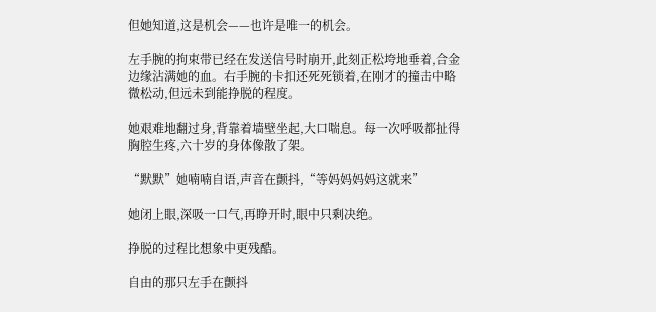但她知道,这是机会——也许是唯一的机会。

左手腕的拘束带已经在发送信号时崩开,此刻正松垮地垂着,合金边缘沾满她的血。右手腕的卡扣还死死锁着,在刚才的撞击中略微松动,但远未到能挣脱的程度。

她艰难地翻过身,背靠着墙壁坐起,大口喘息。每一次呼吸都扯得胸腔生疼,六十岁的身体像散了架。

“默默”她喃喃自语,声音在颤抖,“等妈妈妈妈这就来”

她闭上眼,深吸一口气,再睁开时,眼中只剩决绝。

挣脱的过程比想象中更残酷。

自由的那只左手在颤抖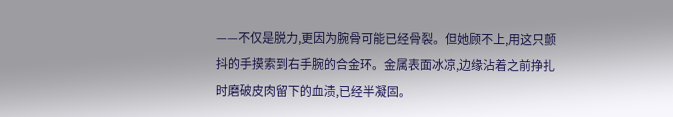——不仅是脱力,更因为腕骨可能已经骨裂。但她顾不上,用这只颤抖的手摸索到右手腕的合金环。金属表面冰凉,边缘沾着之前挣扎时磨破皮肉留下的血渍,已经半凝固。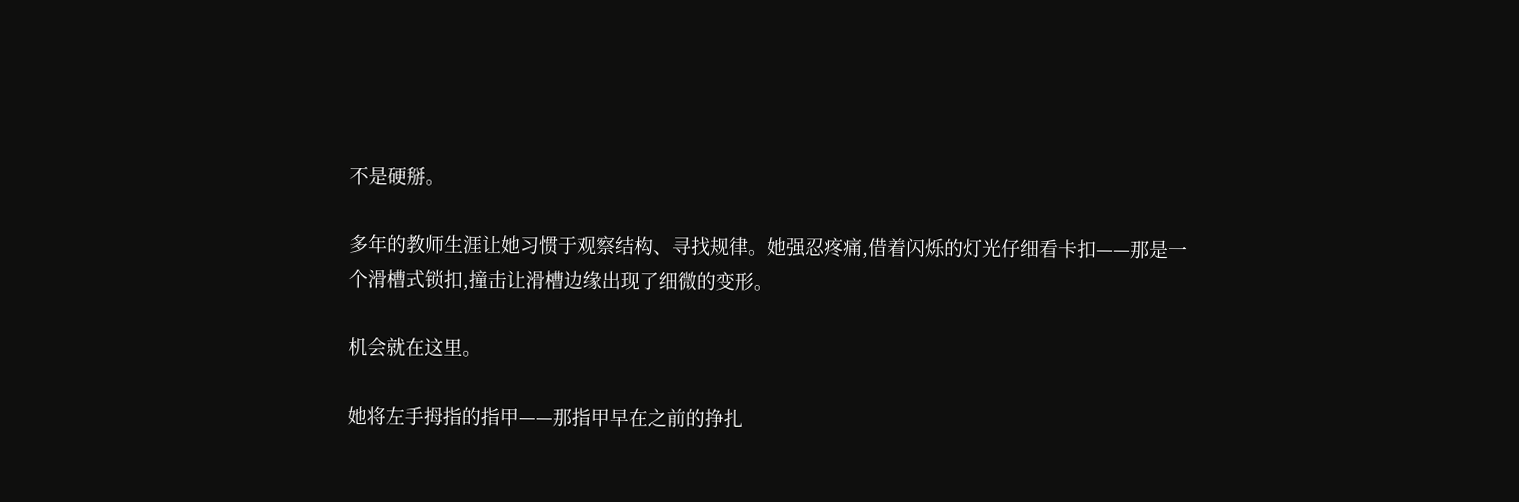不是硬掰。

多年的教师生涯让她习惯于观察结构、寻找规律。她强忍疼痛,借着闪烁的灯光仔细看卡扣——那是一个滑槽式锁扣,撞击让滑槽边缘出现了细微的变形。

机会就在这里。

她将左手拇指的指甲——那指甲早在之前的挣扎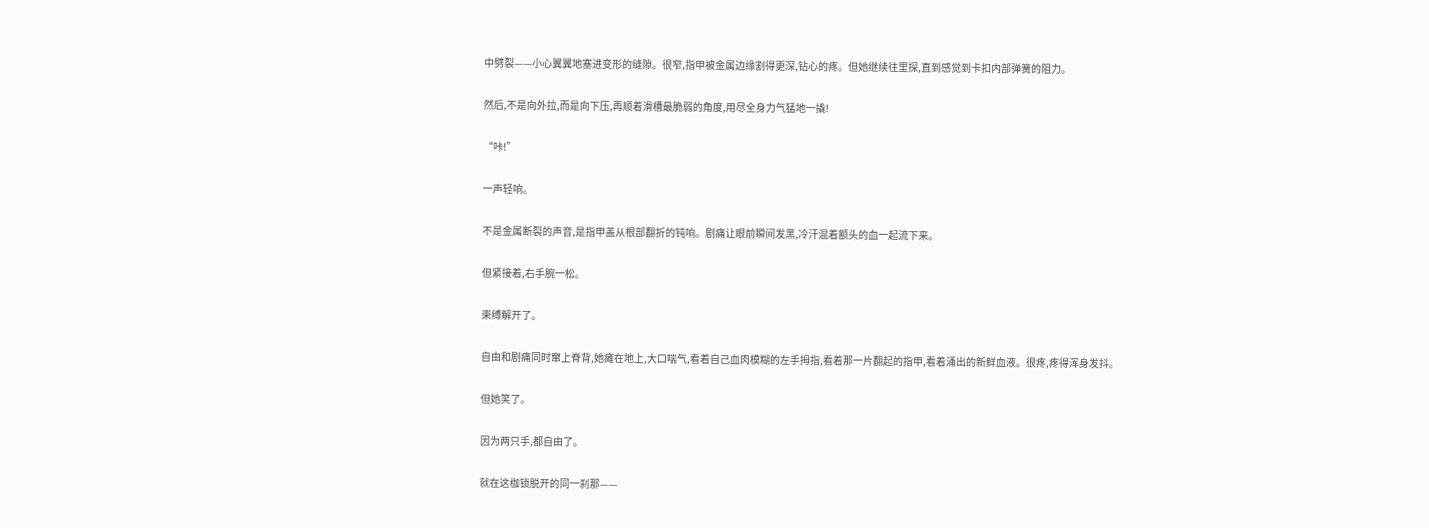中劈裂——小心翼翼地塞进变形的缝隙。很窄,指甲被金属边缘割得更深,钻心的疼。但她继续往里探,直到感觉到卡扣内部弹簧的阻力。

然后,不是向外拉,而是向下压,再顺着滑槽最脆弱的角度,用尽全身力气猛地一撬!

“咔!”

一声轻响。

不是金属断裂的声音,是指甲盖从根部翻折的钝响。剧痛让眼前瞬间发黑,冷汗混着额头的血一起流下来。

但紧接着,右手腕一松。

束缚解开了。

自由和剧痛同时窜上脊背,她瘫在地上,大口喘气,看着自己血肉模糊的左手拇指,看着那一片翻起的指甲,看着涌出的新鲜血液。很疼,疼得浑身发抖。

但她笑了。

因为两只手,都自由了。

就在这枷锁脱开的同一刹那——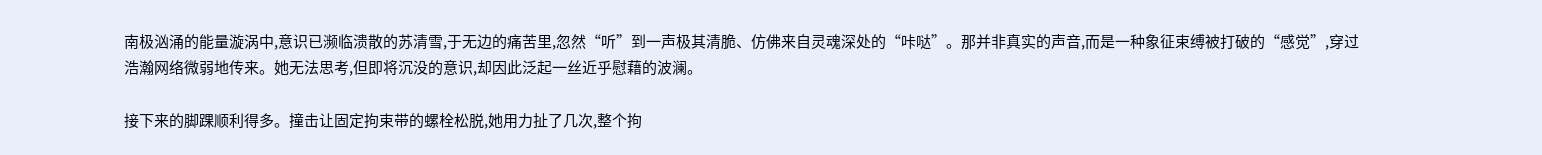南极汹涌的能量漩涡中,意识已濒临溃散的苏清雪,于无边的痛苦里,忽然“听”到一声极其清脆、仿佛来自灵魂深处的“咔哒”。那并非真实的声音,而是一种象征束缚被打破的“感觉”,穿过浩瀚网络微弱地传来。她无法思考,但即将沉没的意识,却因此泛起一丝近乎慰藉的波澜。

接下来的脚踝顺利得多。撞击让固定拘束带的螺栓松脱,她用力扯了几次,整个拘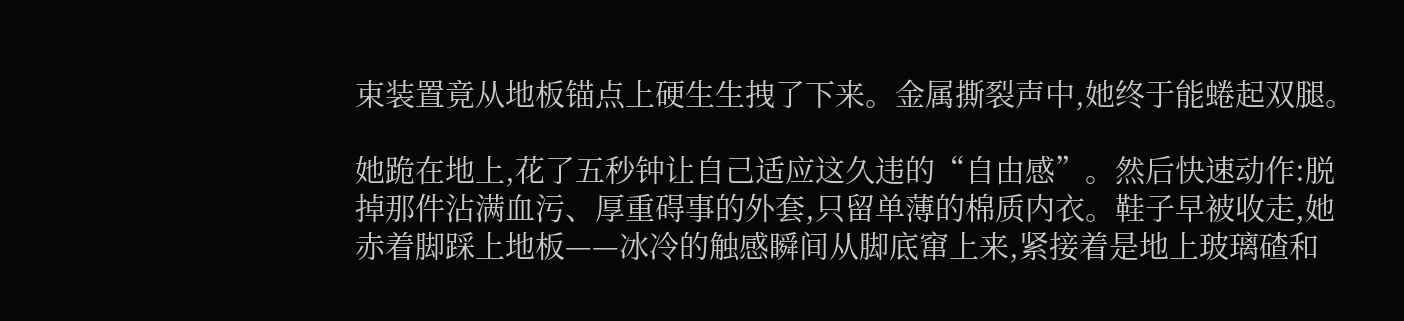束装置竟从地板锚点上硬生生拽了下来。金属撕裂声中,她终于能蜷起双腿。

她跪在地上,花了五秒钟让自己适应这久违的“自由感”。然后快速动作:脱掉那件沾满血污、厚重碍事的外套,只留单薄的棉质内衣。鞋子早被收走,她赤着脚踩上地板——冰冷的触感瞬间从脚底窜上来,紧接着是地上玻璃碴和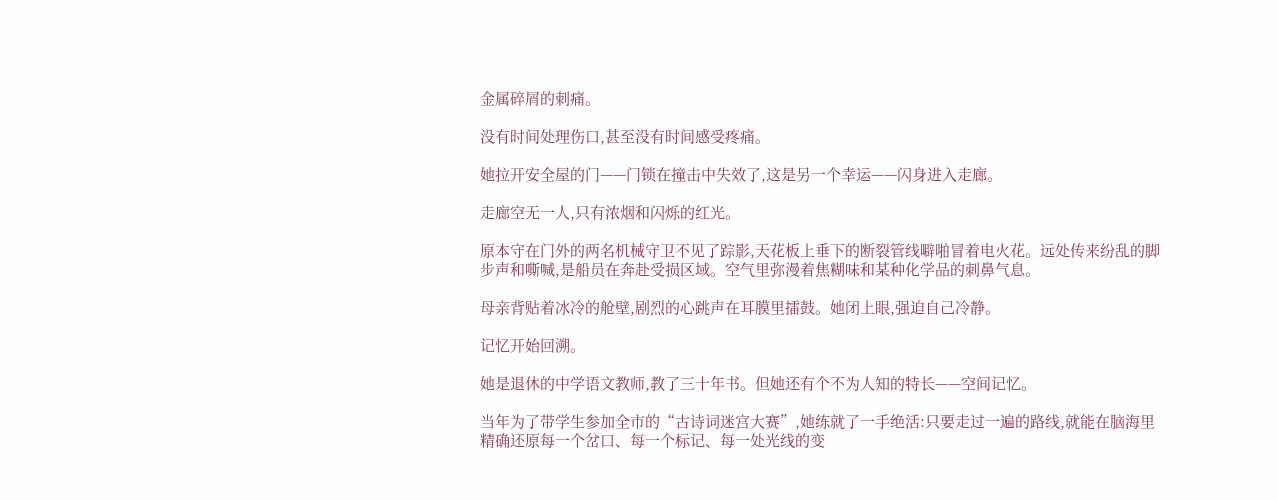金属碎屑的刺痛。

没有时间处理伤口,甚至没有时间感受疼痛。

她拉开安全屋的门——门锁在撞击中失效了,这是另一个幸运——闪身进入走廊。

走廊空无一人,只有浓烟和闪烁的红光。

原本守在门外的两名机械守卫不见了踪影,天花板上垂下的断裂管线噼啪冒着电火花。远处传来纷乱的脚步声和嘶喊,是船员在奔赴受损区域。空气里弥漫着焦糊味和某种化学品的刺鼻气息。

母亲背贴着冰冷的舱壁,剧烈的心跳声在耳膜里擂鼓。她闭上眼,强迫自己冷静。

记忆开始回溯。

她是退休的中学语文教师,教了三十年书。但她还有个不为人知的特长——空间记忆。

当年为了带学生参加全市的“古诗词迷宫大赛”,她练就了一手绝活:只要走过一遍的路线,就能在脑海里精确还原每一个岔口、每一个标记、每一处光线的变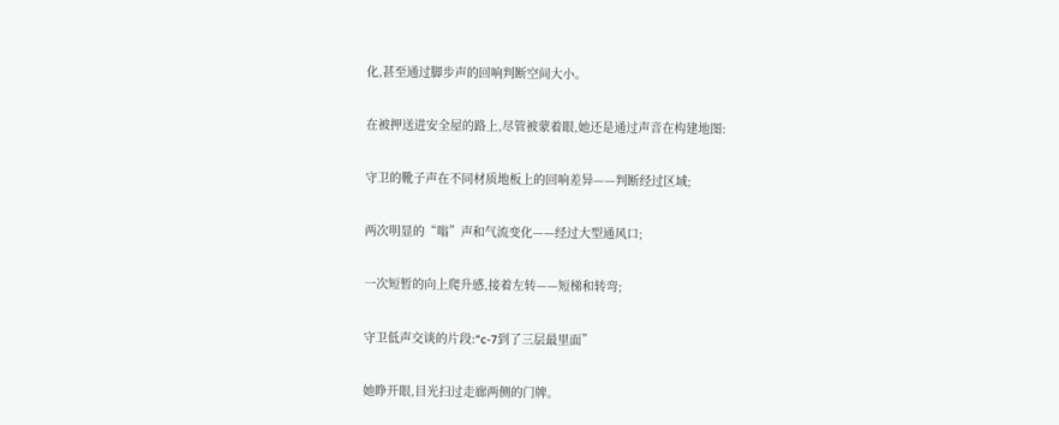化,甚至通过脚步声的回响判断空间大小。

在被押送进安全屋的路上,尽管被蒙着眼,她还是通过声音在构建地图:

守卫的靴子声在不同材质地板上的回响差异——判断经过区域;

两次明显的“嗡”声和气流变化——经过大型通风口;

一次短暂的向上爬升感,接着左转——短梯和转弯;

守卫低声交谈的片段:“c-7到了三层最里面”

她睁开眼,目光扫过走廊两侧的门牌。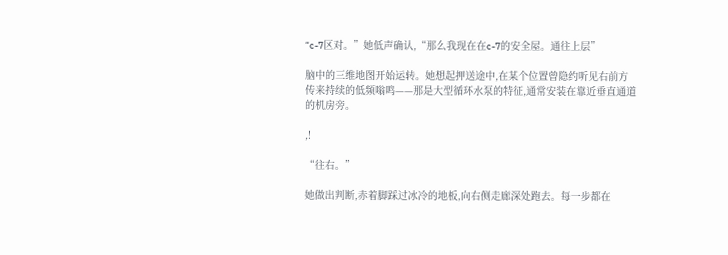“c-7区对。”她低声确认,“那么我现在在c-7的安全屋。通往上层”

脑中的三维地图开始运转。她想起押送途中,在某个位置曾隐约听见右前方传来持续的低频嗡鸣——那是大型循环水泵的特征,通常安装在靠近垂直通道的机房旁。

,!

“往右。”

她做出判断,赤着脚踩过冰冷的地板,向右侧走廊深处跑去。每一步都在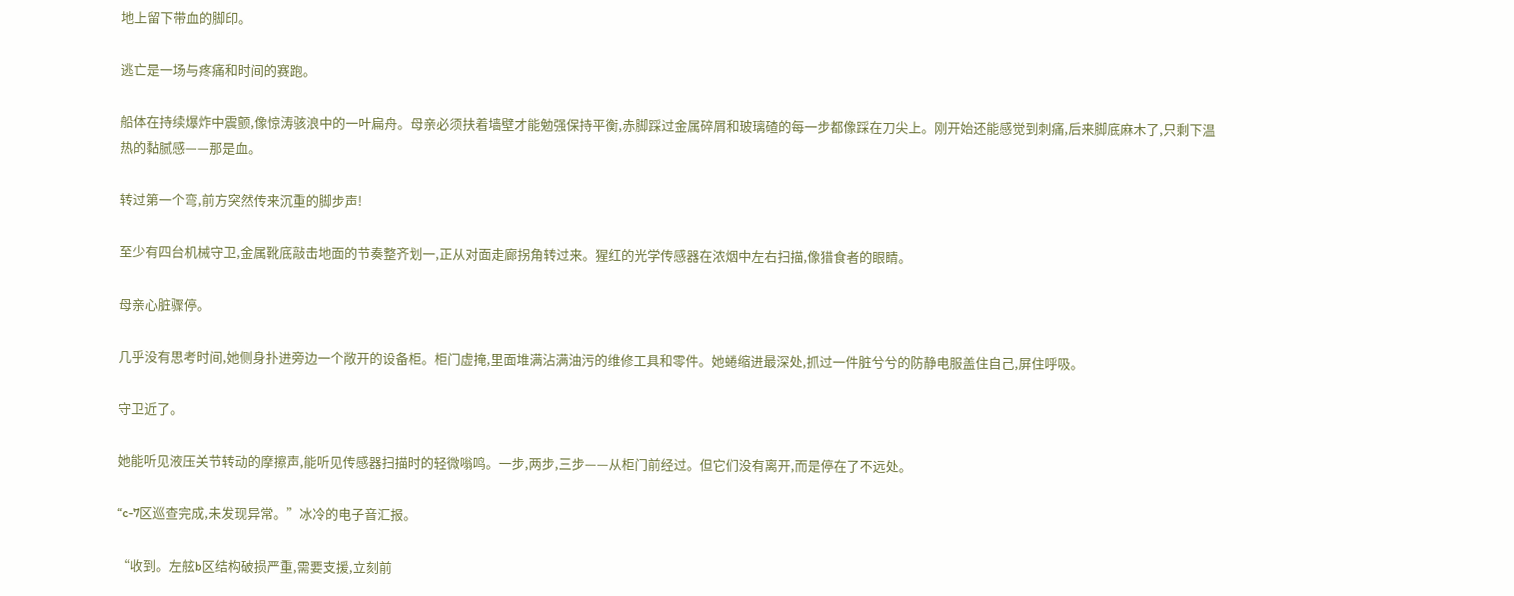地上留下带血的脚印。

逃亡是一场与疼痛和时间的赛跑。

船体在持续爆炸中震颤,像惊涛骇浪中的一叶扁舟。母亲必须扶着墙壁才能勉强保持平衡,赤脚踩过金属碎屑和玻璃碴的每一步都像踩在刀尖上。刚开始还能感觉到刺痛,后来脚底麻木了,只剩下温热的黏腻感——那是血。

转过第一个弯,前方突然传来沉重的脚步声!

至少有四台机械守卫,金属靴底敲击地面的节奏整齐划一,正从对面走廊拐角转过来。猩红的光学传感器在浓烟中左右扫描,像猎食者的眼睛。

母亲心脏骤停。

几乎没有思考时间,她侧身扑进旁边一个敞开的设备柜。柜门虚掩,里面堆满沾满油污的维修工具和零件。她蜷缩进最深处,抓过一件脏兮兮的防静电服盖住自己,屏住呼吸。

守卫近了。

她能听见液压关节转动的摩擦声,能听见传感器扫描时的轻微嗡鸣。一步,两步,三步——从柜门前经过。但它们没有离开,而是停在了不远处。

“c-7区巡查完成,未发现异常。”冰冷的电子音汇报。

“收到。左舷b区结构破损严重,需要支援,立刻前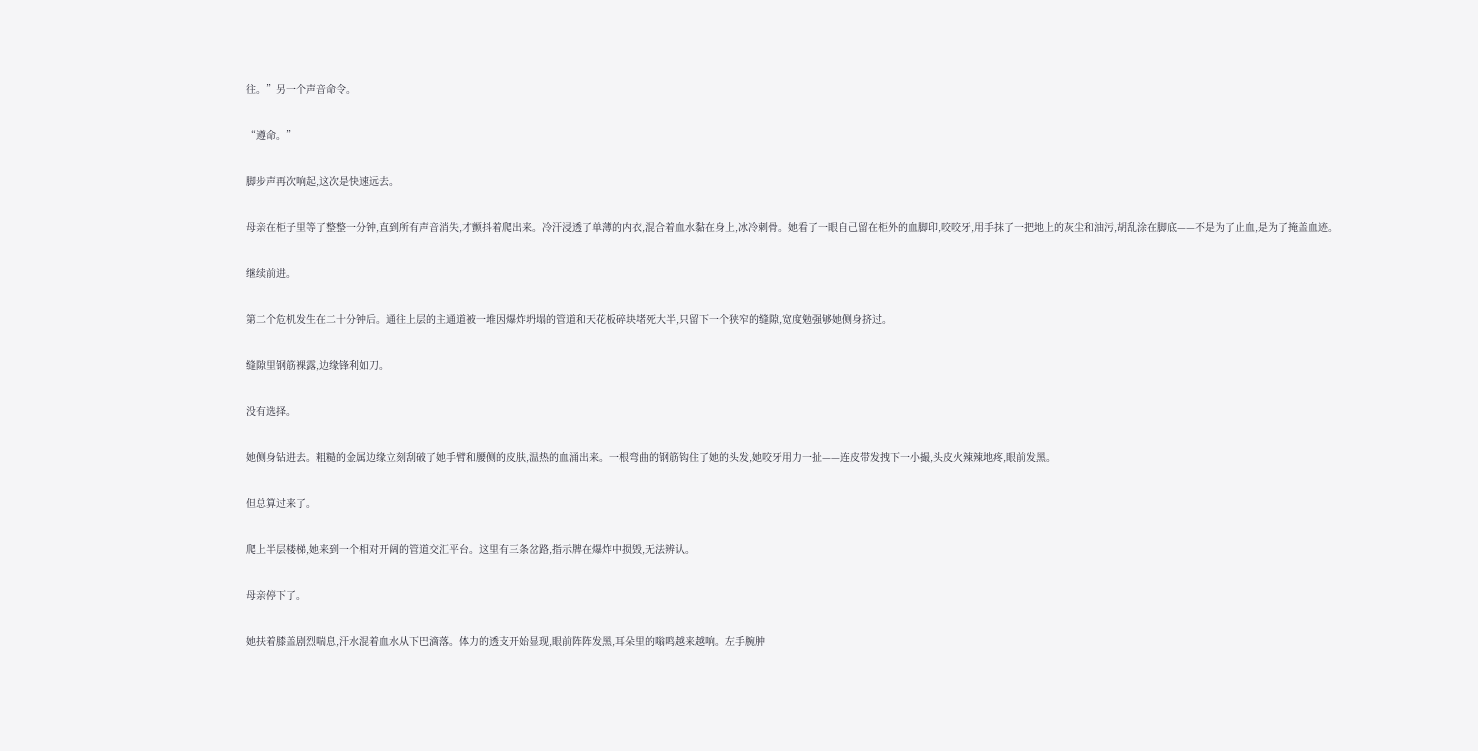往。”另一个声音命令。

“遵命。”

脚步声再次响起,这次是快速远去。

母亲在柜子里等了整整一分钟,直到所有声音消失,才颤抖着爬出来。冷汗浸透了单薄的内衣,混合着血水黏在身上,冰冷刺骨。她看了一眼自己留在柜外的血脚印,咬咬牙,用手抹了一把地上的灰尘和油污,胡乱涂在脚底——不是为了止血,是为了掩盖血迹。

继续前进。

第二个危机发生在二十分钟后。通往上层的主通道被一堆因爆炸坍塌的管道和天花板碎块堵死大半,只留下一个狭窄的缝隙,宽度勉强够她侧身挤过。

缝隙里钢筋裸露,边缘锋利如刀。

没有选择。

她侧身钻进去。粗糙的金属边缘立刻刮破了她手臂和腰侧的皮肤,温热的血涌出来。一根弯曲的钢筋钩住了她的头发,她咬牙用力一扯——连皮带发拽下一小撮,头皮火辣辣地疼,眼前发黑。

但总算过来了。

爬上半层楼梯,她来到一个相对开阔的管道交汇平台。这里有三条岔路,指示牌在爆炸中损毁,无法辨认。

母亲停下了。

她扶着膝盖剧烈喘息,汗水混着血水从下巴滴落。体力的透支开始显现,眼前阵阵发黑,耳朵里的嗡鸣越来越响。左手腕肿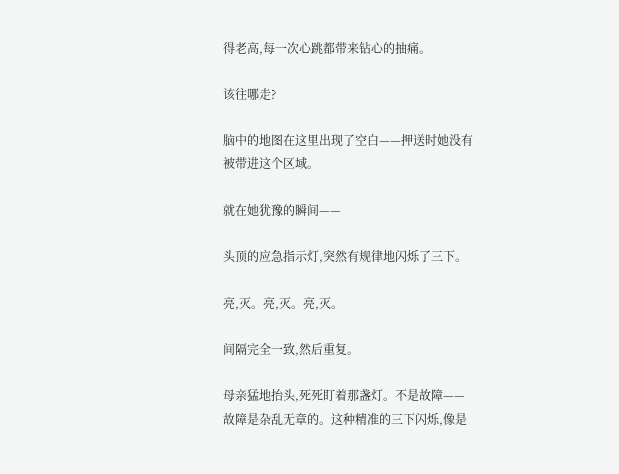得老高,每一次心跳都带来钻心的抽痛。

该往哪走?

脑中的地图在这里出现了空白——押送时她没有被带进这个区域。

就在她犹豫的瞬间——

头顶的应急指示灯,突然有规律地闪烁了三下。

亮,灭。亮,灭。亮,灭。

间隔完全一致,然后重复。

母亲猛地抬头,死死盯着那盏灯。不是故障——故障是杂乱无章的。这种精准的三下闪烁,像是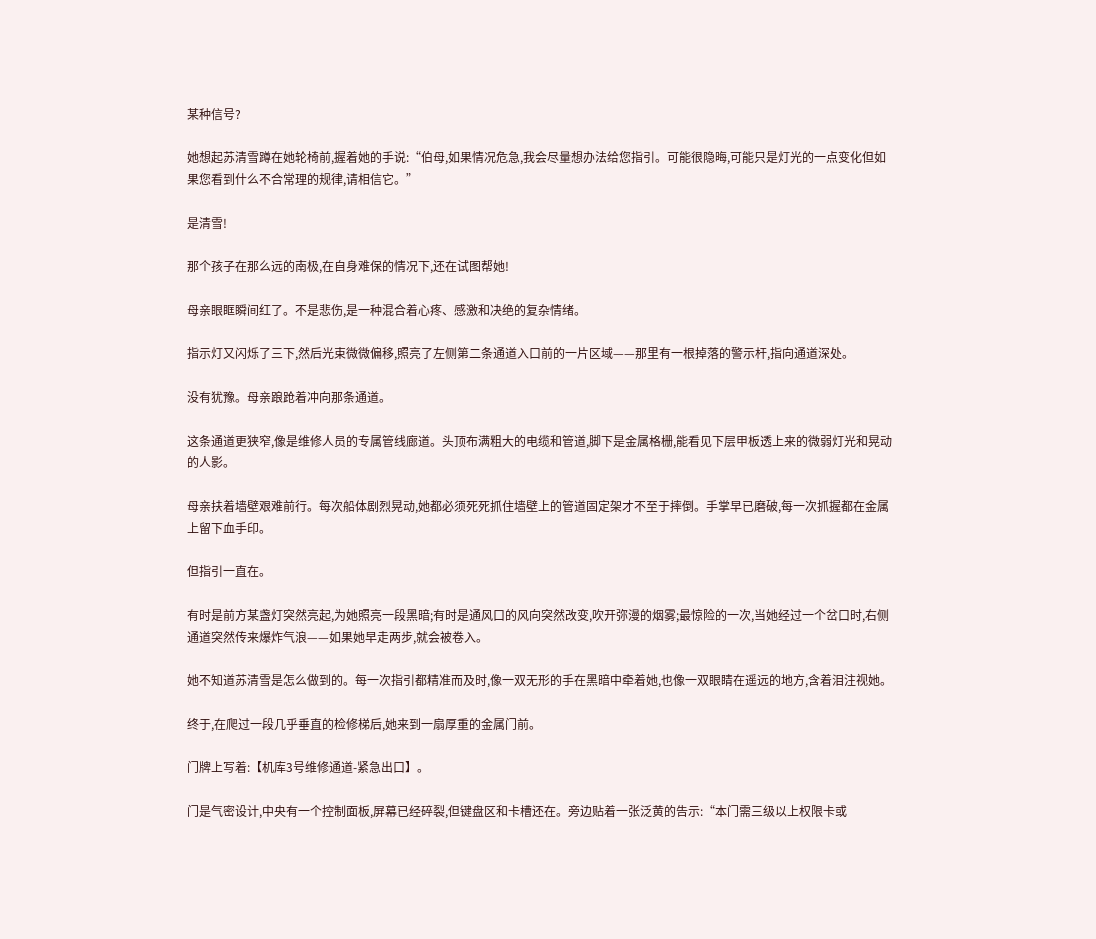某种信号?

她想起苏清雪蹲在她轮椅前,握着她的手说:“伯母,如果情况危急,我会尽量想办法给您指引。可能很隐晦,可能只是灯光的一点变化但如果您看到什么不合常理的规律,请相信它。”

是清雪!

那个孩子在那么远的南极,在自身难保的情况下,还在试图帮她!

母亲眼眶瞬间红了。不是悲伤,是一种混合着心疼、感激和决绝的复杂情绪。

指示灯又闪烁了三下,然后光束微微偏移,照亮了左侧第二条通道入口前的一片区域——那里有一根掉落的警示杆,指向通道深处。

没有犹豫。母亲踉跄着冲向那条通道。

这条通道更狭窄,像是维修人员的专属管线廊道。头顶布满粗大的电缆和管道,脚下是金属格栅,能看见下层甲板透上来的微弱灯光和晃动的人影。

母亲扶着墙壁艰难前行。每次船体剧烈晃动,她都必须死死抓住墙壁上的管道固定架才不至于摔倒。手掌早已磨破,每一次抓握都在金属上留下血手印。

但指引一直在。

有时是前方某盏灯突然亮起,为她照亮一段黑暗;有时是通风口的风向突然改变,吹开弥漫的烟雾;最惊险的一次,当她经过一个岔口时,右侧通道突然传来爆炸气浪——如果她早走两步,就会被卷入。

她不知道苏清雪是怎么做到的。每一次指引都精准而及时,像一双无形的手在黑暗中牵着她,也像一双眼睛在遥远的地方,含着泪注视她。

终于,在爬过一段几乎垂直的检修梯后,她来到一扇厚重的金属门前。

门牌上写着:【机库3号维修通道-紧急出口】。

门是气密设计,中央有一个控制面板,屏幕已经碎裂,但键盘区和卡槽还在。旁边贴着一张泛黄的告示:“本门需三级以上权限卡或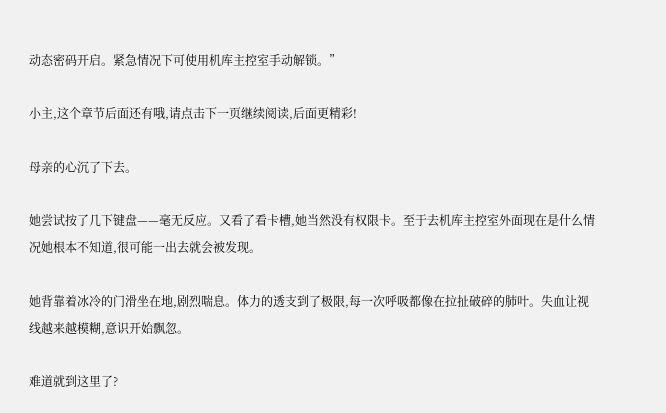动态密码开启。紧急情况下可使用机库主控室手动解锁。”

小主,这个章节后面还有哦,请点击下一页继续阅读,后面更精彩!

母亲的心沉了下去。

她尝试按了几下键盘——毫无反应。又看了看卡槽,她当然没有权限卡。至于去机库主控室外面现在是什么情况她根本不知道,很可能一出去就会被发现。

她背靠着冰冷的门滑坐在地,剧烈喘息。体力的透支到了极限,每一次呼吸都像在拉扯破碎的肺叶。失血让视线越来越模糊,意识开始飘忽。

难道就到这里了?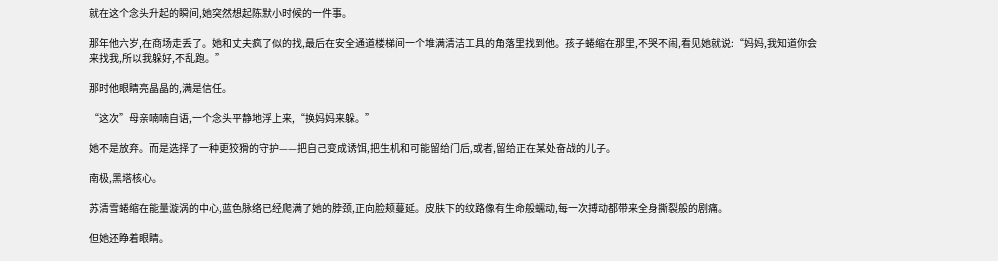就在这个念头升起的瞬间,她突然想起陈默小时候的一件事。

那年他六岁,在商场走丢了。她和丈夫疯了似的找,最后在安全通道楼梯间一个堆满清洁工具的角落里找到他。孩子蜷缩在那里,不哭不闹,看见她就说:“妈妈,我知道你会来找我,所以我躲好,不乱跑。”

那时他眼睛亮晶晶的,满是信任。

“这次”母亲喃喃自语,一个念头平静地浮上来,“换妈妈来躲。”

她不是放弃。而是选择了一种更狡猾的守护——把自己变成诱饵,把生机和可能留给门后,或者,留给正在某处奋战的儿子。

南极,黑塔核心。

苏清雪蜷缩在能量漩涡的中心,蓝色脉络已经爬满了她的脖颈,正向脸颊蔓延。皮肤下的纹路像有生命般蠕动,每一次搏动都带来全身撕裂般的剧痛。

但她还睁着眼睛。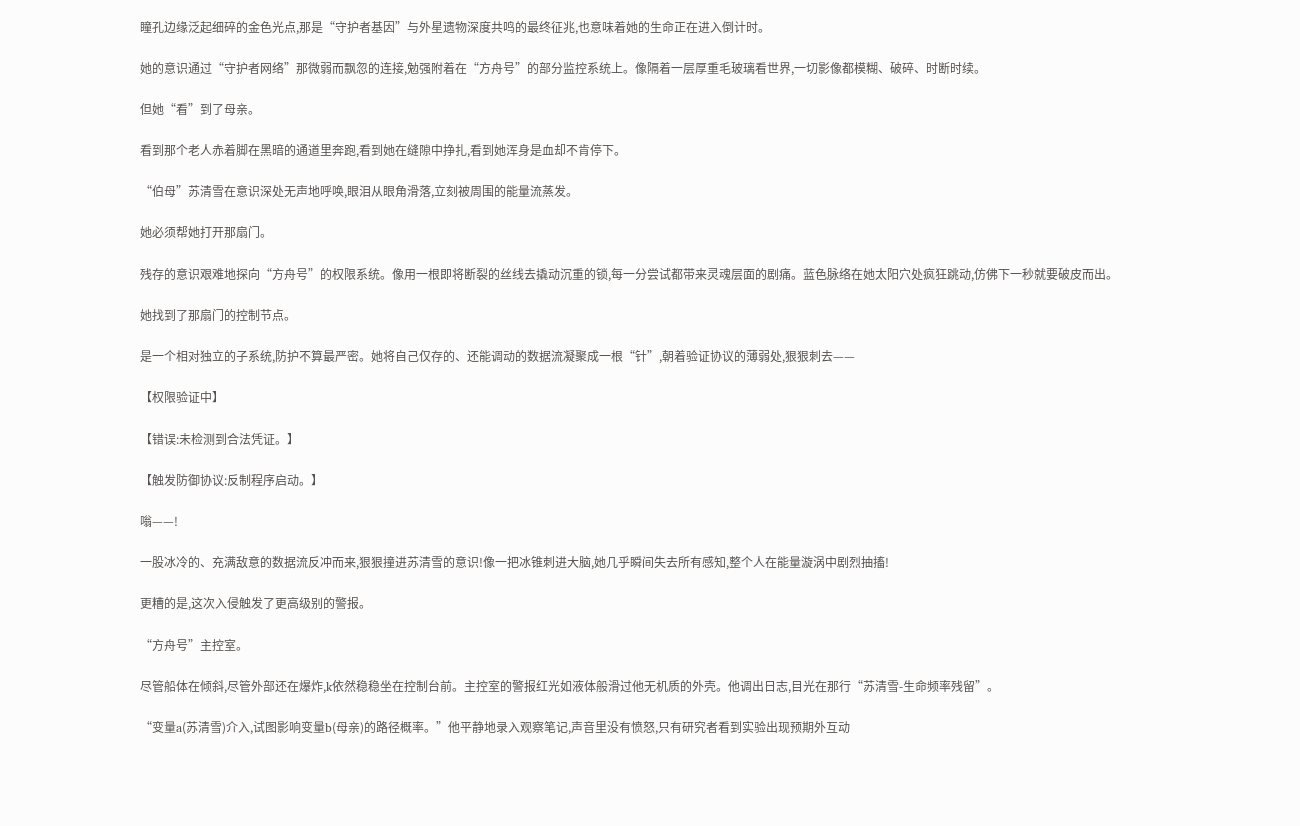瞳孔边缘泛起细碎的金色光点,那是“守护者基因”与外星遗物深度共鸣的最终征兆,也意味着她的生命正在进入倒计时。

她的意识通过“守护者网络”那微弱而飘忽的连接,勉强附着在“方舟号”的部分监控系统上。像隔着一层厚重毛玻璃看世界,一切影像都模糊、破碎、时断时续。

但她“看”到了母亲。

看到那个老人赤着脚在黑暗的通道里奔跑,看到她在缝隙中挣扎,看到她浑身是血却不肯停下。

“伯母”苏清雪在意识深处无声地呼唤,眼泪从眼角滑落,立刻被周围的能量流蒸发。

她必须帮她打开那扇门。

残存的意识艰难地探向“方舟号”的权限系统。像用一根即将断裂的丝线去撬动沉重的锁,每一分尝试都带来灵魂层面的剧痛。蓝色脉络在她太阳穴处疯狂跳动,仿佛下一秒就要破皮而出。

她找到了那扇门的控制节点。

是一个相对独立的子系统,防护不算最严密。她将自己仅存的、还能调动的数据流凝聚成一根“针”,朝着验证协议的薄弱处,狠狠刺去——

【权限验证中】

【错误:未检测到合法凭证。】

【触发防御协议:反制程序启动。】

嗡——!

一股冰冷的、充满敌意的数据流反冲而来,狠狠撞进苏清雪的意识!像一把冰锥刺进大脑,她几乎瞬间失去所有感知,整个人在能量漩涡中剧烈抽搐!

更糟的是,这次入侵触发了更高级别的警报。

“方舟号”主控室。

尽管船体在倾斜,尽管外部还在爆炸,k依然稳稳坐在控制台前。主控室的警报红光如液体般滑过他无机质的外壳。他调出日志,目光在那行“苏清雪-生命频率残留”。

“变量a(苏清雪)介入,试图影响变量b(母亲)的路径概率。”他平静地录入观察笔记,声音里没有愤怒,只有研究者看到实验出现预期外互动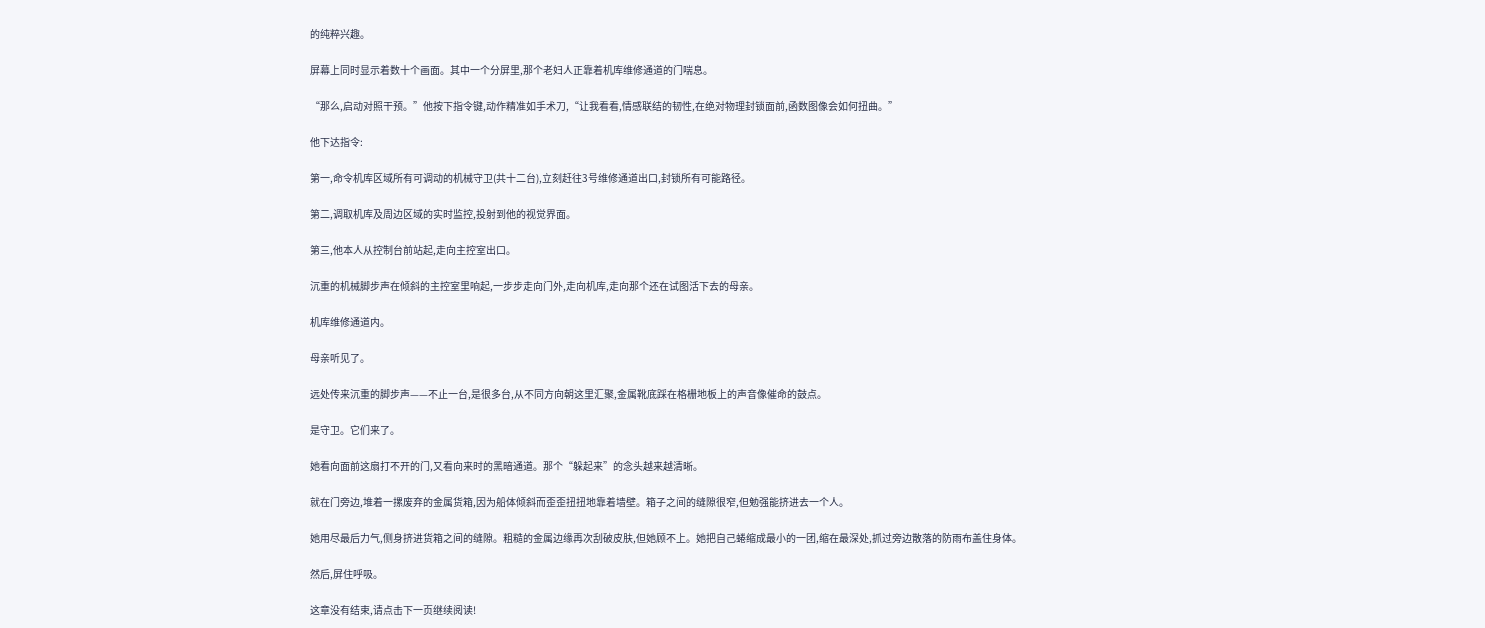的纯粹兴趣。

屏幕上同时显示着数十个画面。其中一个分屏里,那个老妇人正靠着机库维修通道的门喘息。

“那么,启动对照干预。”他按下指令键,动作精准如手术刀,“让我看看,情感联结的韧性,在绝对物理封锁面前,函数图像会如何扭曲。”

他下达指令:

第一,命令机库区域所有可调动的机械守卫(共十二台),立刻赶往3号维修通道出口,封锁所有可能路径。

第二,调取机库及周边区域的实时监控,投射到他的视觉界面。

第三,他本人从控制台前站起,走向主控室出口。

沉重的机械脚步声在倾斜的主控室里响起,一步步走向门外,走向机库,走向那个还在试图活下去的母亲。

机库维修通道内。

母亲听见了。

远处传来沉重的脚步声——不止一台,是很多台,从不同方向朝这里汇聚,金属靴底踩在格栅地板上的声音像催命的鼓点。

是守卫。它们来了。

她看向面前这扇打不开的门,又看向来时的黑暗通道。那个“躲起来”的念头越来越清晰。

就在门旁边,堆着一摞废弃的金属货箱,因为船体倾斜而歪歪扭扭地靠着墙壁。箱子之间的缝隙很窄,但勉强能挤进去一个人。

她用尽最后力气,侧身挤进货箱之间的缝隙。粗糙的金属边缘再次刮破皮肤,但她顾不上。她把自己蜷缩成最小的一团,缩在最深处,抓过旁边散落的防雨布盖住身体。

然后,屏住呼吸。

这章没有结束,请点击下一页继续阅读!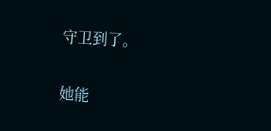守卫到了。

她能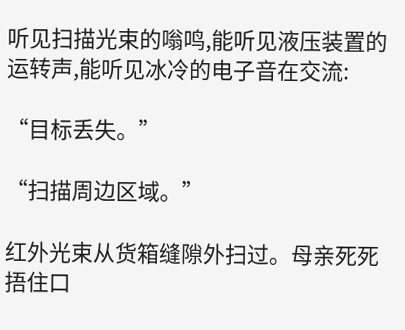听见扫描光束的嗡鸣,能听见液压装置的运转声,能听见冰冷的电子音在交流:

“目标丢失。”

“扫描周边区域。”

红外光束从货箱缝隙外扫过。母亲死死捂住口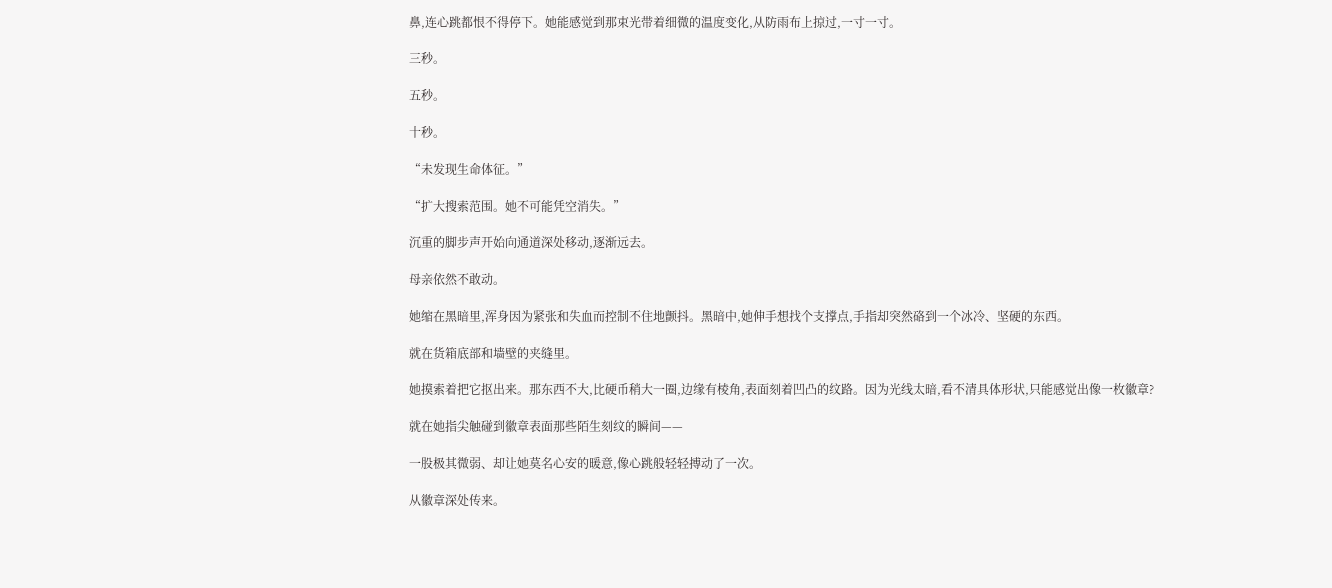鼻,连心跳都恨不得停下。她能感觉到那束光带着细微的温度变化,从防雨布上掠过,一寸一寸。

三秒。

五秒。

十秒。

“未发现生命体征。”

“扩大搜索范围。她不可能凭空消失。”

沉重的脚步声开始向通道深处移动,逐渐远去。

母亲依然不敢动。

她缩在黑暗里,浑身因为紧张和失血而控制不住地颤抖。黑暗中,她伸手想找个支撑点,手指却突然硌到一个冰冷、坚硬的东西。

就在货箱底部和墙壁的夹缝里。

她摸索着把它抠出来。那东西不大,比硬币稍大一圈,边缘有棱角,表面刻着凹凸的纹路。因为光线太暗,看不清具体形状,只能感觉出像一枚徽章?

就在她指尖触碰到徽章表面那些陌生刻纹的瞬间——

一股极其微弱、却让她莫名心安的暖意,像心跳般轻轻搏动了一次。

从徽章深处传来。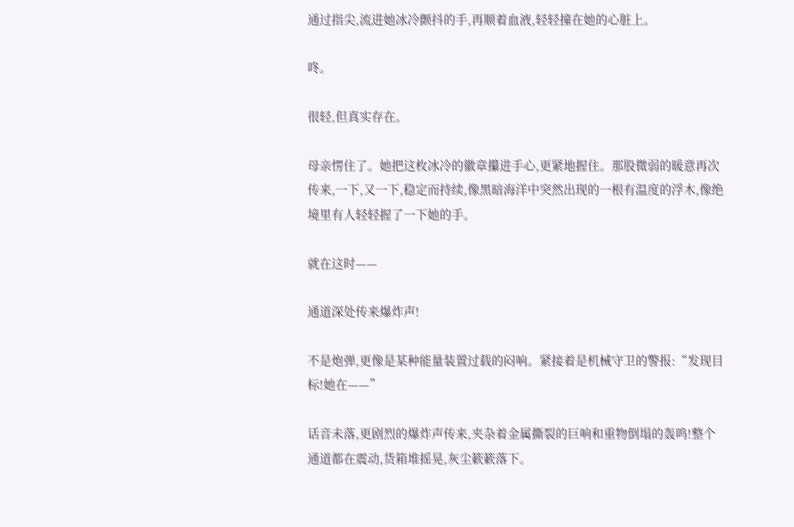通过指尖,流进她冰冷颤抖的手,再顺着血液,轻轻撞在她的心脏上。

咚。

很轻,但真实存在。

母亲愣住了。她把这枚冰冷的徽章攥进手心,更紧地握住。那股微弱的暖意再次传来,一下,又一下,稳定而持续,像黑暗海洋中突然出现的一根有温度的浮木,像绝境里有人轻轻握了一下她的手。

就在这时——

通道深处传来爆炸声!

不是炮弹,更像是某种能量装置过载的闷响。紧接着是机械守卫的警报:“发现目标!她在——”

话音未落,更剧烈的爆炸声传来,夹杂着金属撕裂的巨响和重物倒塌的轰鸣!整个通道都在震动,货箱堆摇晃,灰尘簌簌落下。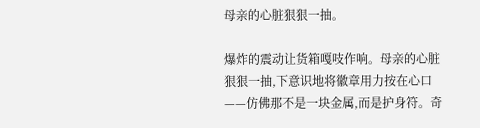母亲的心脏狠狠一抽。

爆炸的震动让货箱嘎吱作响。母亲的心脏狠狠一抽,下意识地将徽章用力按在心口——仿佛那不是一块金属,而是护身符。奇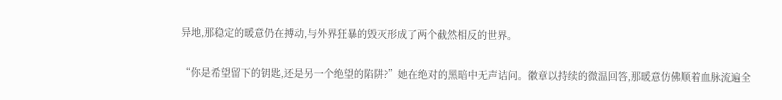异地,那稳定的暖意仍在搏动,与外界狂暴的毁灭形成了两个截然相反的世界。

“你是希望留下的钥匙,还是另一个绝望的陷阱?”她在绝对的黑暗中无声诘问。徽章以持续的微温回答,那暖意仿佛顺着血脉流遍全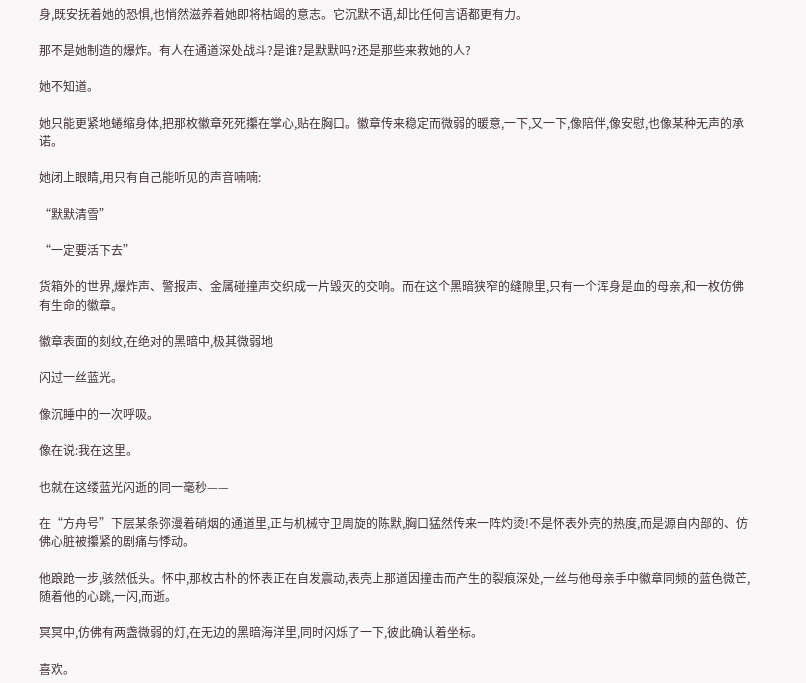身,既安抚着她的恐惧,也悄然滋养着她即将枯竭的意志。它沉默不语,却比任何言语都更有力。

那不是她制造的爆炸。有人在通道深处战斗?是谁?是默默吗?还是那些来救她的人?

她不知道。

她只能更紧地蜷缩身体,把那枚徽章死死攥在掌心,贴在胸口。徽章传来稳定而微弱的暖意,一下,又一下,像陪伴,像安慰,也像某种无声的承诺。

她闭上眼睛,用只有自己能听见的声音喃喃:

“默默清雪”

“一定要活下去”

货箱外的世界,爆炸声、警报声、金属碰撞声交织成一片毁灭的交响。而在这个黑暗狭窄的缝隙里,只有一个浑身是血的母亲,和一枚仿佛有生命的徽章。

徽章表面的刻纹,在绝对的黑暗中,极其微弱地

闪过一丝蓝光。

像沉睡中的一次呼吸。

像在说:我在这里。

也就在这缕蓝光闪逝的同一毫秒——

在“方舟号”下层某条弥漫着硝烟的通道里,正与机械守卫周旋的陈默,胸口猛然传来一阵灼烫!不是怀表外壳的热度,而是源自内部的、仿佛心脏被攥紧的剧痛与悸动。

他踉跄一步,骇然低头。怀中,那枚古朴的怀表正在自发震动,表壳上那道因撞击而产生的裂痕深处,一丝与他母亲手中徽章同频的蓝色微芒,随着他的心跳,一闪,而逝。

冥冥中,仿佛有两盏微弱的灯,在无边的黑暗海洋里,同时闪烁了一下,彼此确认着坐标。

喜欢。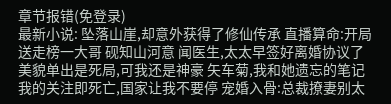章节报错(免登录)
最新小说: 坠落山崖,却意外获得了修仙传承 直播算命:开局送走榜一大哥 砚知山河意 闻医生,太太早签好离婚协议了 美貌单出是死局,可我还是神豪 矢车菊,我和她遗忘的笔记 我的关注即死亡,国家让我不要停 宠婚入骨:总裁撩妻别太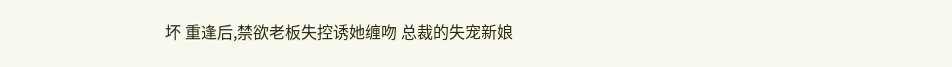坏 重逢后,禁欲老板失控诱她缠吻 总裁的失宠新娘